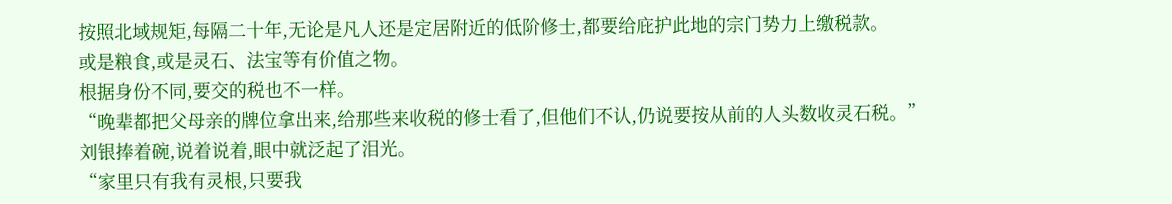按照北域规矩,每隔二十年,无论是凡人还是定居附近的低阶修士,都要给庇护此地的宗门势力上缴税款。
或是粮食,或是灵石、法宝等有价值之物。
根据身份不同,要交的税也不一样。
“晚辈都把父母亲的牌位拿出来,给那些来收税的修士看了,但他们不认,仍说要按从前的人头数收灵石税。”
刘银捧着碗,说着说着,眼中就泛起了泪光。
“家里只有我有灵根,只要我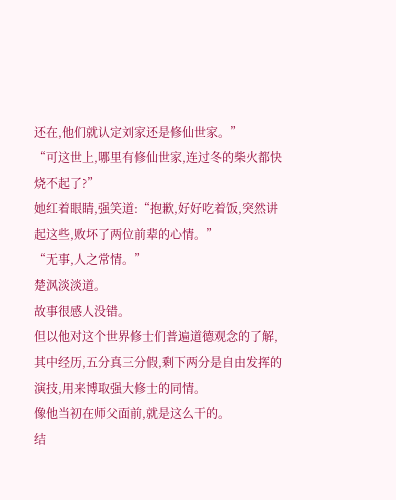还在,他们就认定刘家还是修仙世家。”
“可这世上,哪里有修仙世家,连过冬的柴火都快烧不起了?”
她红着眼睛,强笑道:“抱歉,好好吃着饭,突然讲起这些,败坏了两位前辈的心情。”
“无事,人之常情。”
楚沨淡淡道。
故事很感人没错。
但以他对这个世界修士们普遍道德观念的了解,其中经历,五分真三分假,剩下两分是自由发挥的演技,用来博取强大修士的同情。
像他当初在师父面前,就是这么干的。
结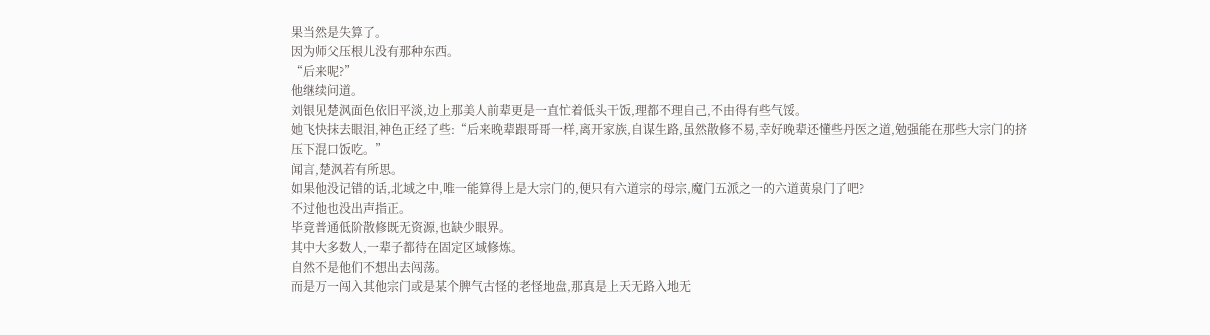果当然是失算了。
因为师父压根儿没有那种东西。
“后来呢?”
他继续问道。
刘银见楚沨面色依旧平淡,边上那美人前辈更是一直忙着低头干饭,理都不理自己,不由得有些气馁。
她飞快抹去眼泪,神色正经了些:“后来晚辈跟哥哥一样,离开家族,自谋生路,虽然散修不易,幸好晚辈还懂些丹医之道,勉强能在那些大宗门的挤压下混口饭吃。”
闻言,楚沨若有所思。
如果他没记错的话,北域之中,唯一能算得上是大宗门的,便只有六道宗的母宗,魔门五派之一的六道黄泉门了吧?
不过他也没出声指正。
毕竟普通低阶散修既无资源,也缺少眼界。
其中大多数人,一辈子都待在固定区域修炼。
自然不是他们不想出去闯荡。
而是万一闯入其他宗门或是某个脾气古怪的老怪地盘,那真是上天无路入地无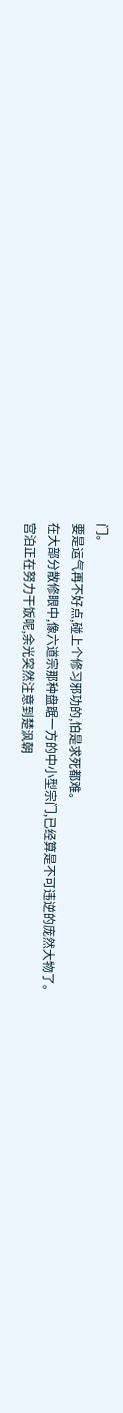门。
要是运气再不好点,碰上个修习邪功的,怕是求死都难。
在大部分散修眼中,像六道宗那种盘踞一方的中小型宗门,已经算是不可违逆的庞然大物了。
宫泊正在努力干饭呢,余光突然注意到楚沨朝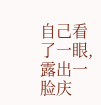自己看了一眼,露出一脸庆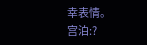幸表情。
宫泊:?